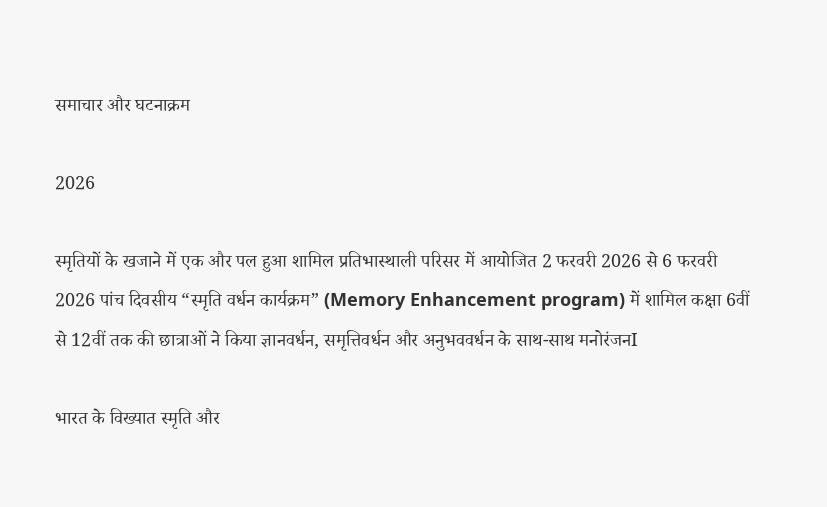समाचार और घटनाक्रम

2026

स्मृतियों के खजाने में एक और पल हुआ शामिल प्रतिभास्थाली परिसर में आयोजित 2 फरवरी 2026 से 6 फरवरी 2026 पांच दिवसीय “स्मृति वर्धन कार्यक्रम” (Memory Enhancement program) में शामिल कक्षा 6वीं से 12वीं तक की छात्राओं ने किया ज्ञानवर्धन, समृत्तिवर्धन और अनुभववर्धन के साथ-साथ मनोरंजनI

भारत के विख्यात स्मृति और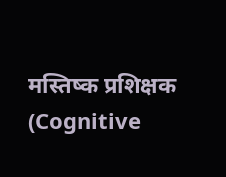मस्तिष्क प्रशिक्षक (Cognitive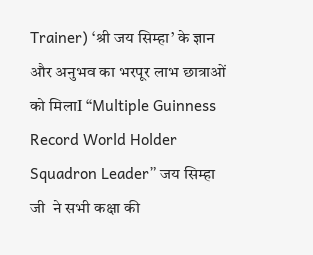Trainer) ‘श्री जय सिम्हा’ के ज्ञान और अनुभव का भरपूर लाभ छात्राओं को मिलाI “Multiple Guinness Record World Holder Squadron Leader” जय सिम्हा जी  ने सभी कक्षा की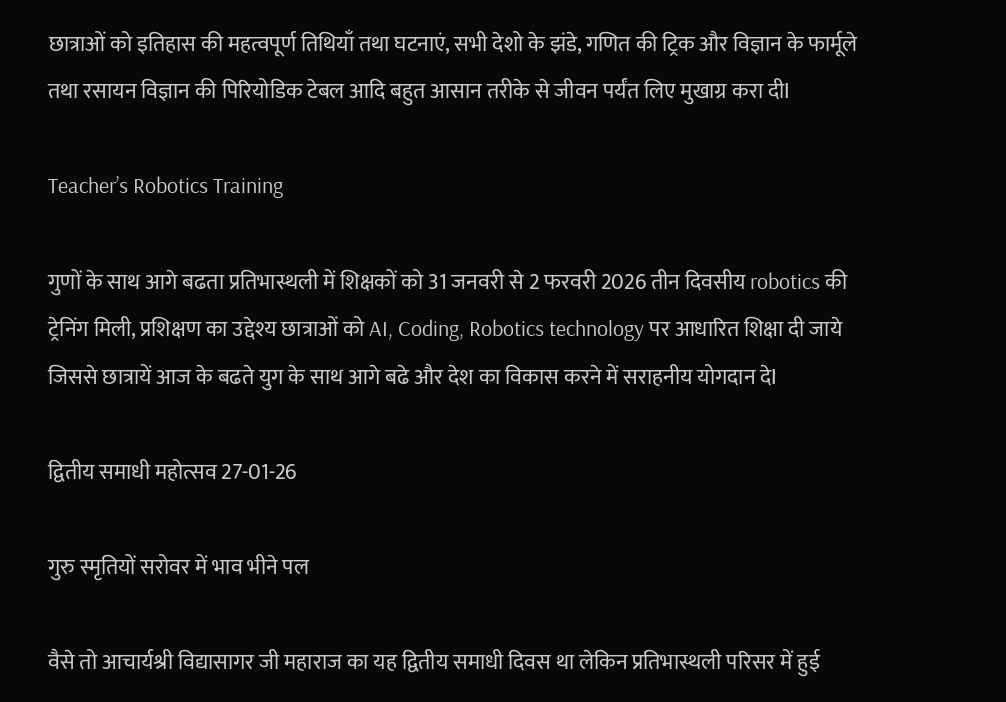छात्राओं को इतिहास की महत्वपूर्ण तिथियाँ तथा घटनाएं, सभी देशो के झंडे, गणित की ट्रिक और विज्ञान के फार्मूले तथा रसायन विज्ञान की पिरियोडिक टेबल आदि बहुत आसान तरीके से जीवन पर्यंत लिए मुखाग्र करा दीI

Teacher’s Robotics Training

गुणों के साथ आगे बढता प्रतिभास्थली में शिक्षकों को 31 जनवरी से 2 फरवरी 2026 तीन दिवसीय robotics की ट्रेनिंग मिली, प्रशिक्षण का उद्देश्य छात्राओं को AI, Coding, Robotics technology पर आधारित शिक्षा दी जाये जिससे छात्रायें आज के बढते युग के साथ आगे बढे और देश का विकास करने में सराहनीय योगदान देI

द्वितीय समाधी महोत्सव 27-01-26

गुरु स्मृतियों सरोवर में भाव भीने पल

वैसे तो आचार्यश्री विद्यासागर जी महाराज का यह द्वितीय समाधी दिवस था लेकिन प्रतिभास्थली परिसर में हुई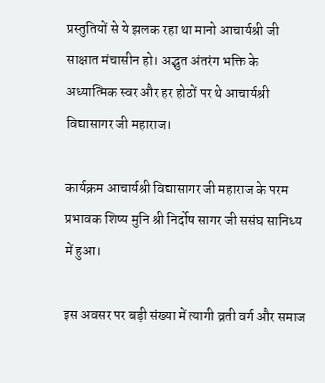प्रस्तुतियों से ये झलक रहा था मानो आचार्यश्री जी साक्षात मंचासीन हो। अद्भुत अंतरंग भक्ति के अध्यात्मिक स्वर और हर होठों पर थे आचार्यश्री विद्यासागर जी महाराज।

कार्यक्रम आचार्यश्री विद्यासागर जी महाराज के परम प्रभावक शिष्य मुनि श्री निर्दोष सागर जी ससंघ सानिध्य में हुआ।

इस अवसर पर बड़ी संख्या में त्यागी व्रती वर्ग और समाज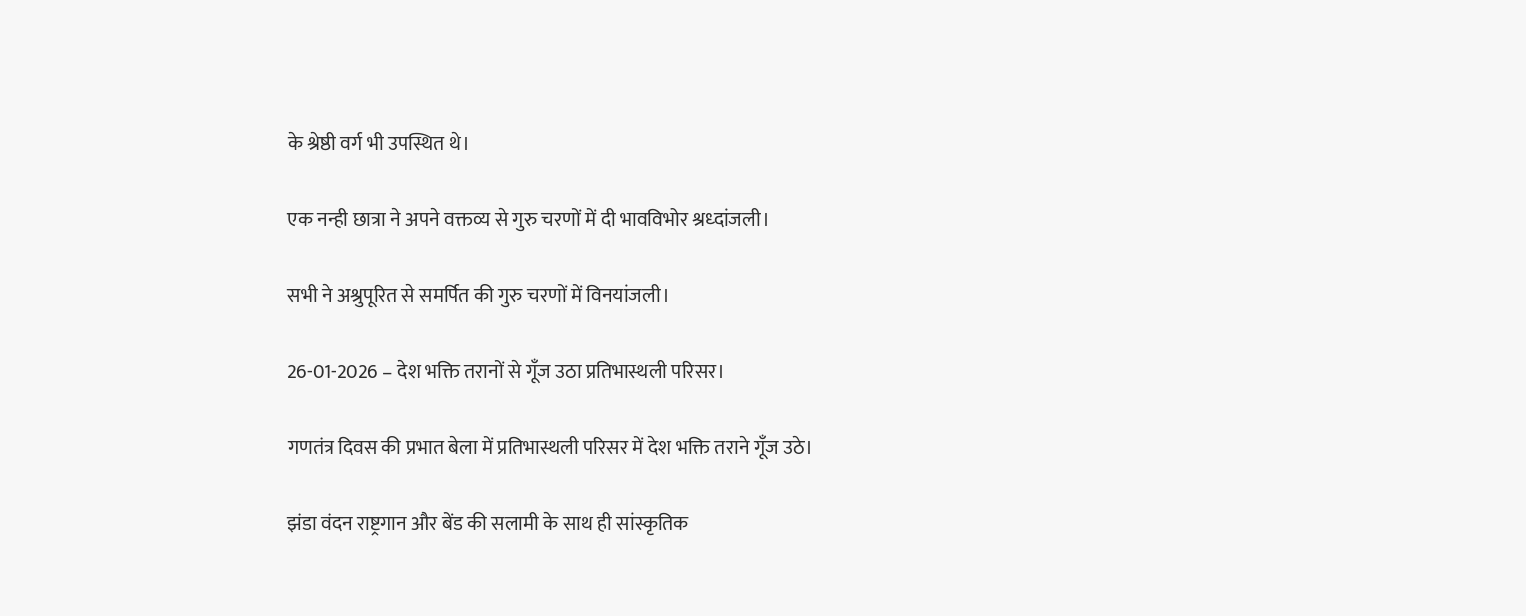के श्रेष्ठी वर्ग भी उपस्थित थे।

एक नन्ही छात्रा ने अपने वक्तव्य से गुरु चरणों में दी भावविभोर श्रध्दांजली।

सभी ने अश्रुपूरित से समर्पित की गुरु चरणों में विनयांजली।

26-01-2026 – देश भक्ति तरानों से गूँज उठा प्रतिभास्थली परिसर।

गणतंत्र दिवस की प्रभात बेला में प्रतिभास्थली परिसर में देश भक्ति तराने गूँज उठे।

झंडा वंदन राष्ट्रगान और बेंड की सलामी के साथ ही सांस्कृतिक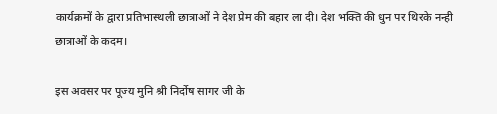कार्यक्रमों के द्वारा प्रतिभास्थली छात्राओं ने देश प्रेम की बहार ला दी। देश भक्ति की धुन पर थिरके नन्ही छात्राओं के कदम।

इस अवसर पर पूज्य मुनि श्री निर्दोष सागर जी के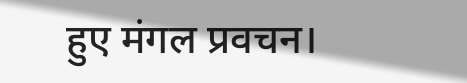हुए मंगल प्रवचन।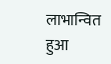लाभान्वित हुआ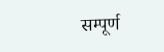सम्पूर्ण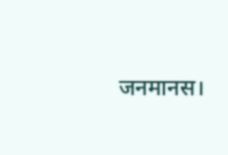जनमानस।